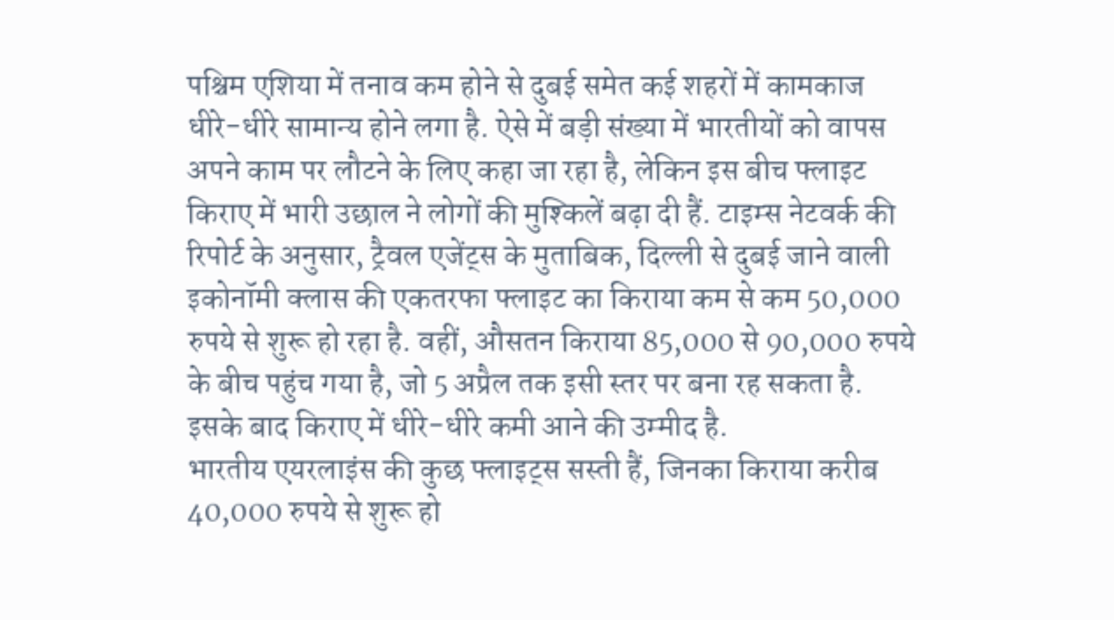पश्चिम एशिया में तनाव कम होने से दुबई समेत कई शहरों में कामकाज धीरे-धीरे सामान्य होने लगा है. ऐसे में बड़ी संख्या में भारतीयों को वापस अपने काम पर लौटने के लिए कहा जा रहा है, लेकिन इस बीच फ्लाइट किराए में भारी उछाल ने लोगों की मुश्किलें बढ़ा दी हैं. टाइम्स नेटवर्क की रिपोर्ट के अनुसार, ट्रैवल एजेंट्स के मुताबिक, दिल्ली से दुबई जाने वाली इकोनॉमी क्लास की एकतरफा फ्लाइट का किराया कम से कम 50,000 रुपये से शुरू हो रहा है. वहीं, औसतन किराया 85,000 से 90,000 रुपये के बीच पहुंच गया है, जो 5 अप्रैल तक इसी स्तर पर बना रह सकता है. इसके बाद किराए में धीरे-धीरे कमी आने की उम्मीद है.
भारतीय एयरलाइंस की कुछ फ्लाइट्स सस्ती हैं, जिनका किराया करीब 40,000 रुपये से शुरू हो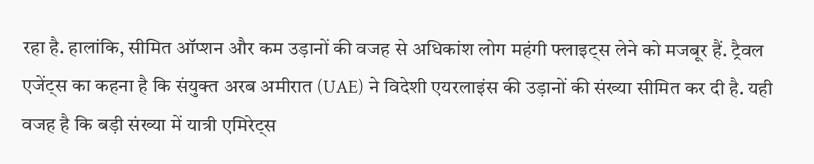रहा है. हालांकि, सीमित ऑप्शन और कम उड़ानों की वजह से अधिकांश लोग महंगी फ्लाइट्स लेने को मजबूर हैं. ट्रैवल एजेंट्स का कहना है कि संयुक्त अरब अमीरात (UAE) ने विदेशी एयरलाइंस की उड़ानों की संख्या सीमित कर दी है. यही वजह है कि बड़ी संख्या में यात्री एमिरेट्स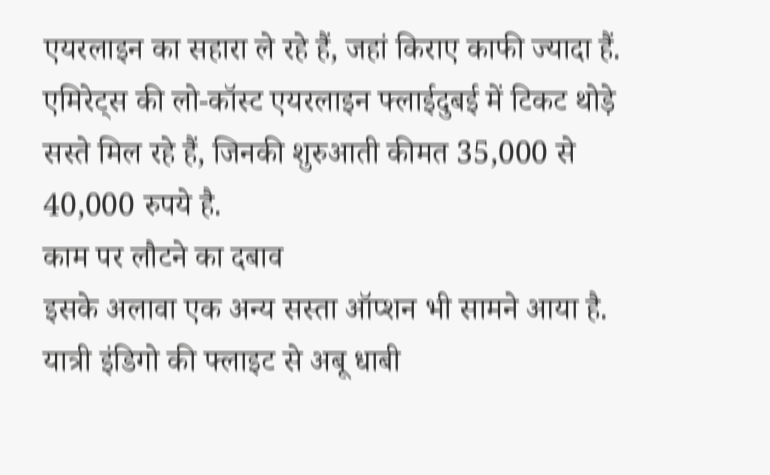एयरलाइन का सहारा ले रहे हैं, जहां किराए काफी ज्यादा हैं. एमिरेट्स की लो-कॉस्ट एयरलाइन फ्लाईदुबई में टिकट थोड़े सस्ते मिल रहे हैं, जिनकी शुरुआती कीमत 35,000 से 40,000 रुपये है.
काम पर लौटने का दबाव
इसके अलावा एक अन्य सस्ता ऑप्शन भी सामने आया है. यात्री इंडिगो की फ्लाइट से अबू धाबी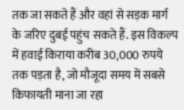तक जा सकते हैं और वहां से सड़क मार्ग के जरिए दुबई पहुंच सकते हैं. इस विकल्प में हवाई किराया करीब 30,000 रुपये तक पड़ता है, जो मौजूदा समय में सबसे किफायती माना जा रहा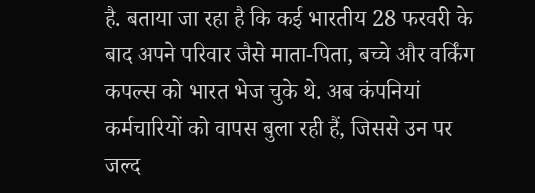है. बताया जा रहा है कि कई भारतीय 28 फरवरी के बाद अपने परिवार जैसे माता-पिता, बच्चे और वर्किंग कपल्स को भारत भेज चुके थे. अब कंपनियां कर्मचारियों को वापस बुला रही हैं, जिससे उन पर जल्द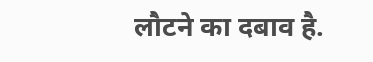लौटने का दबाव है.